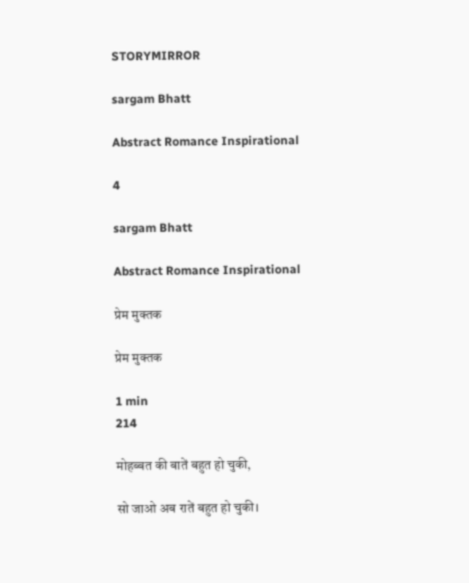STORYMIRROR

sargam Bhatt

Abstract Romance Inspirational

4

sargam Bhatt

Abstract Romance Inspirational

प्रेम मुक्तक

प्रेम मुक्तक

1 min
214

मोहब्बत की बातें बहुत हो चुकी,

सो जाओ अब रातें बहुत हो चुकी।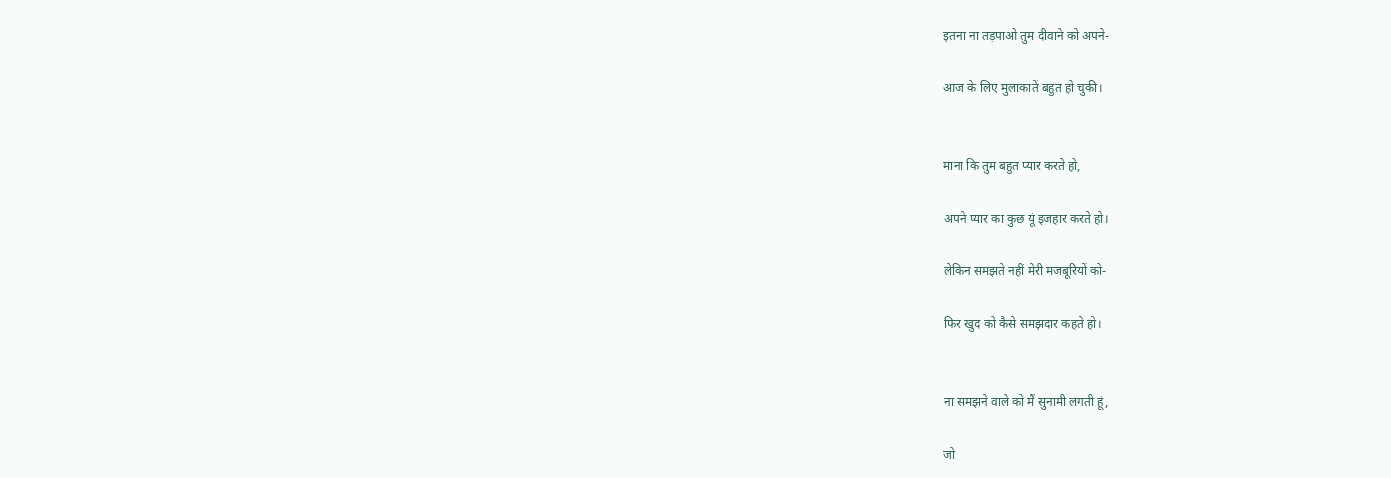इतना ना तड़पाओ तुम दीवाने को अपने-

आज के लिए मुलाकातें बहुत हो चुकी।


माना कि तुम बहुत प्यार करते हो,

अपने प्यार का कुछ यूं इजहार करते हो।

लेकिन समझते नहीं मेरी मजबूरियों को-

फिर खुद को कैसे समझदार कहते हो।


ना समझने वाले को मैं सुनामी लगती हूं,

जो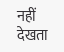नहीं देखता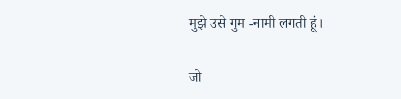मुझे उसे गुम -नामी लगती हूं।

जो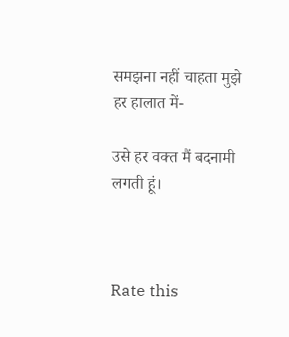समझना नहीं चाहता मुझे हर हालात में-

उसे हर वक्त मैं बदनामी लगती हूं।



Rate this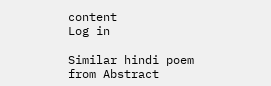content
Log in

Similar hindi poem from Abstract